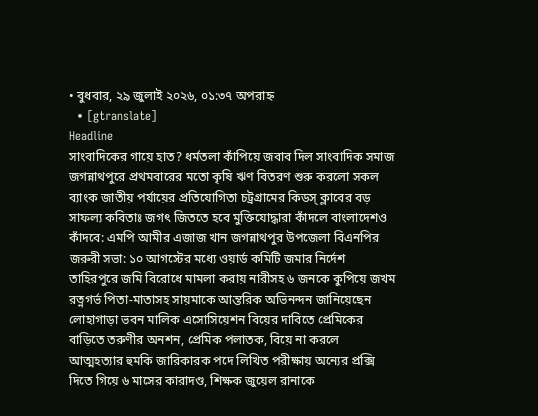• বুধবার, ২৯ জুলাই ২০২৬, ০১:৩৭ অপরাহ্ন
  • [gtranslate]
Headline
সাংবাদিকের গায়ে হাত? ধর্মতলা কাঁপিয়ে জবাব দিল সাংবাদিক সমাজ জগন্নাথপুরে প্রথমবারের মতো কৃষি ঋণ বিতরণ শুরু করলো সকল ব্যাংক জাতীয় পর্যায়ের প্রতিযোগিতা চট্রগ্রামের কিডস্ ক্লাবের বড় সাফল্য কবিতাঃ জগৎ জিততে হবে মুক্তিযোদ্ধারা কাঁদলে বাংলাদেশও কাঁদবে: এমপি আমীর এজাজ খান জগন্নাথপুর উপজেলা বিএনপির জরুরী সভা: ১০ আগস্টের মধ্যে ওয়ার্ড কমিটি জমার নির্দেশ তাহিরপুরে জমি বিরোধে মামলা করায় নারীসহ ৬ জনকে কুপিয়ে জখম রত্নগর্ভ পিতা-মাতাসহ সায়মাকে আন্তরিক অভিনন্দন জানিয়েছেন লোহাগাড়া ভবন মালিক এসোসিয়েশন বিয়ের দাবিতে প্রেমিকের বাড়িতে তরুণীর অনশন, প্রেমিক পলাতক, বিয়ে না করলে আত্মহত্যার হুমকি জারিকারক পদে লিখিত পরীক্ষায় অন্যের প্রক্সি দিতে গিয়ে ৬ মাসের কারাদণ্ড, শিক্ষক জুয়েল রানাকে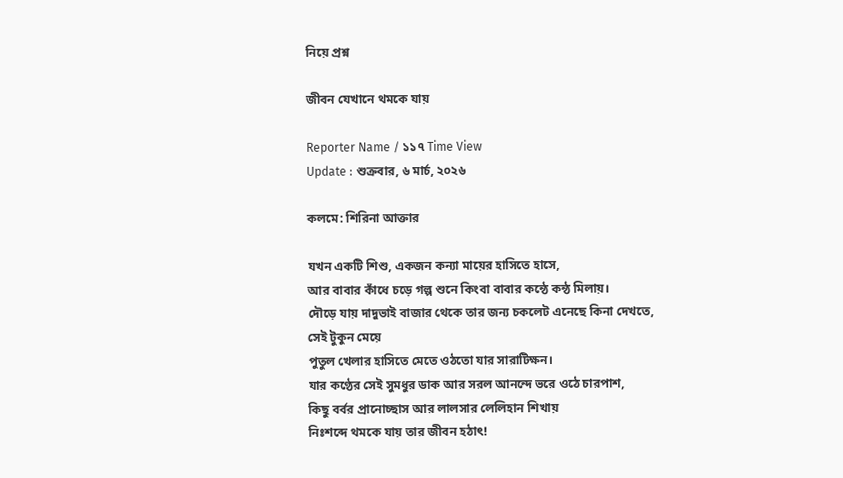নিয়ে প্রশ্ন

জীবন যেখানে থমকে যায়

Reporter Name / ১১৭ Time View
Update : শুক্রবার, ৬ মার্চ, ২০২৬

কলমে: শিরিনা আক্তার

যখন একটি শিশু, একজন কন্যা মায়ের হাসিতে হাসে,
আর বাবার কাঁধে চড়ে গল্প শুনে কিংবা বাবার কন্ঠে কন্ঠ মিলায়।
দৌড়ে যায় দাদুভাই বাজার থেকে তার জন্য চকলেট এনেছে কিনা দেখতে,
সেই টুকুন মেয়ে
পুতুল খেলার হাসিতে মেতে ওঠতো যার সারাটিক্ষন।
যার কণ্ঠের সেই সুমধুর ডাক আর সরল আনন্দে ভরে ওঠে চারপাশ,
কিছু বর্বর প্রানোচ্ছাস আর লালসার লেলিহান শিখায়
নিঃশব্দে থমকে যায় তার জীবন হঠাৎ!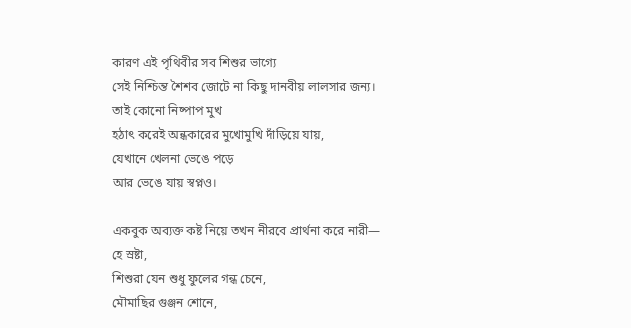কারণ এই পৃথিবীর সব শিশুর ভাগ্যে
সেই নিশ্চিন্ত শৈশব জোটে না কিছু দানবীয় লালসার জন্য।
তাই কোনো নিষ্পাপ মুখ
হঠাৎ করেই অন্ধকারের মুখোমুখি দাঁড়িয়ে যায়,
যেখানে খেলনা ভেঙে পড়ে
আর ভেঙে যায় স্বপ্নও।

একবুক অব্যক্ত কষ্ট নিয়ে তখন নীরবে প্রার্থনা করে নারী—
হে স্রষ্টা,
শিশুরা যেন শুধু ফুলের গন্ধ চেনে,
মৌমাছির গুঞ্জন শোনে,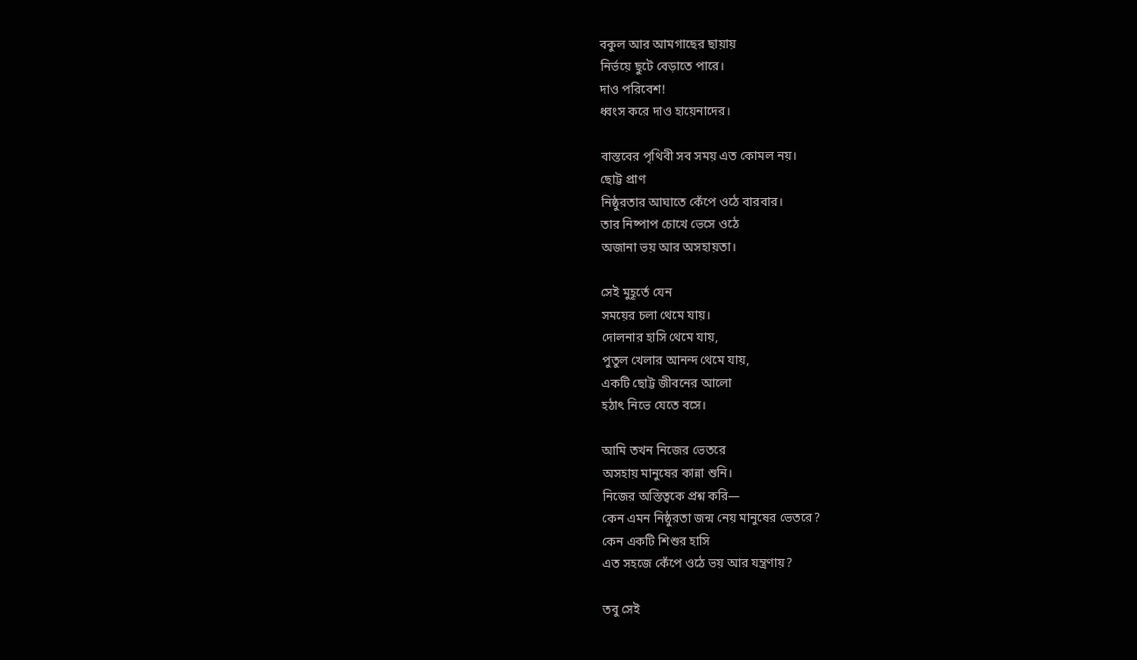বকুল আর আমগাছের ছায়ায়
নির্ভয়ে ছুটে বেড়াতে পারে।
দাও পরিবেশ!
ধ্বংস করে দাও হায়েনাদের।

বাস্তবের পৃথিবী সব সময় এত কোমল নয়।
ছোট্ট প্রাণ
নিষ্ঠুরতার আঘাতে কেঁপে ওঠে বারবার।
তার নিষ্পাপ চোখে ভেসে ওঠে
অজানা ভয় আর অসহায়তা।

সেই মুহূর্তে যেন
সময়ের চলা থেমে যায়।
দোলনার হাসি থেমে যায়,
পুতুল খেলার আনন্দ থেমে যায়,
একটি ছোট্ট জীবনের আলো
হঠাৎ নিভে যেতে বসে।

আমি তখন নিজের ভেতরে
অসহায় মানুষের কান্না শুনি।
নিজের অস্তিত্বকে প্রশ্ন করি—
কেন এমন নিষ্ঠুরতা জন্ম নেয় মানুষের ভেতরে?
কেন একটি শিশুর হাসি
এত সহজে কেঁপে ওঠে ভয় আর যন্ত্রণায়?

তবু সেই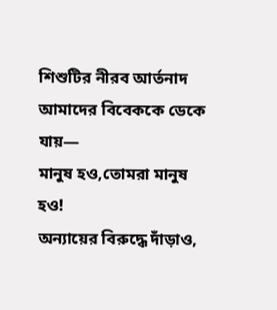শিশুটির নীরব আর্তনাদ
আমাদের বিবেককে ডেকে যায়—
মানুষ হও,তোমরা মানুষ হও!
অন্যায়ের বিরুদ্ধে দাঁড়াও,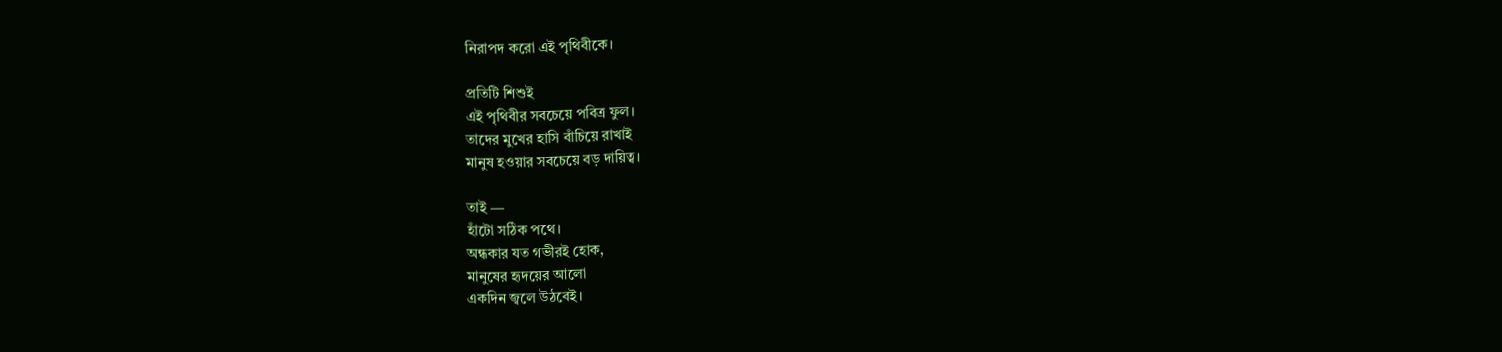নিরাপদ করো এই পৃথিবীকে।

প্রতিটি শিশুই
এই পৃথিবীর সবচেয়ে পবিত্র ফুল।
তাদের মুখের হাসি বাঁচিয়ে রাখাই
মানুষ হওয়ার সবচেয়ে বড় দায়িত্ব।

তাই —
হাঁটো সঠিক পথে।
অন্ধকার যত গভীরই হোক,
মানুষের হৃদয়ের আলো
একদিন জ্বলে উঠবেই।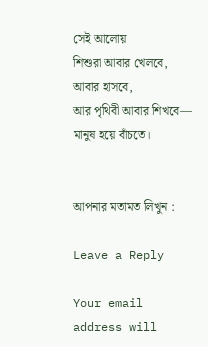সেই আলোয়
শিশুরা আবার খেলবে,
আবার হাসবে,
আর পৃথিবী আবার শিখবে—
মানুষ হয়ে বাঁচতে।


আপনার মতামত লিখুন :

Leave a Reply

Your email address will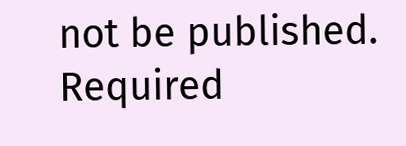not be published. Required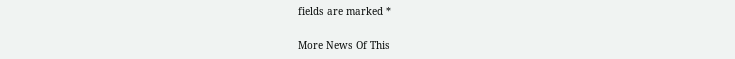fields are marked *

More News Of This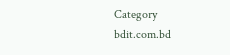Category
bdit.com.bd